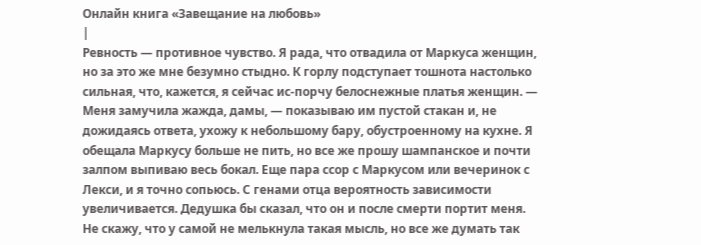Онлайн книга «Завещание на любовь»
|
Ревность — противное чувство. Я рада, что отвадила от Маркуса женщин, но за это же мне безумно стыдно. К горлу подступает тошнота настолько сильная, что, кажется, я сейчас ис-порчу белоснежные платья женщин. — Меня замучила жажда, дамы, — показываю им пустой стакан и, не дожидаясь ответа, ухожу к небольшому бару, обустроенному на кухне. Я обещала Маркусу больше не пить, но все же прошу шампанское и почти залпом выпиваю весь бокал. Еще пара ссор с Маркусом или вечеринок с Лекси, и я точно сопьюсь. С генами отца вероятность зависимости увеличивается. Дедушка бы сказал, что он и после смерти портит меня. Не скажу, что у самой не мелькнула такая мысль, но все же думать так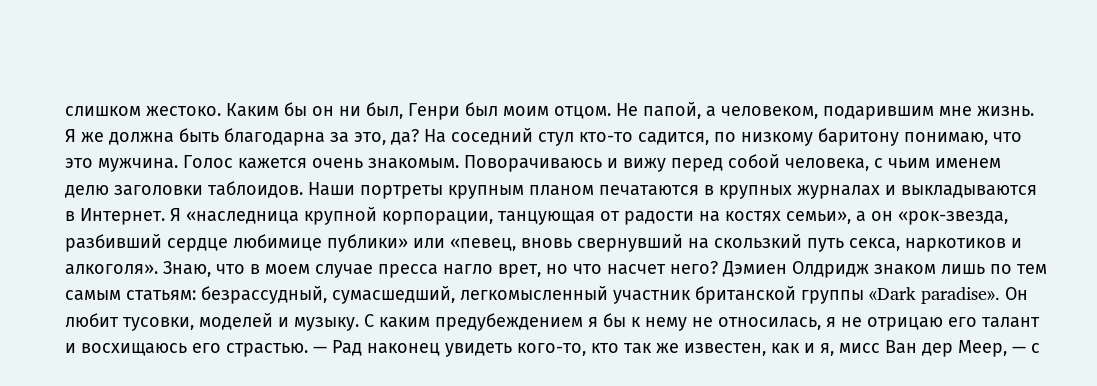слишком жестоко. Каким бы он ни был, Генри был моим отцом. Не папой, а человеком, подарившим мне жизнь. Я же должна быть благодарна за это, да? На соседний стул кто-то садится, по низкому баритону понимаю, что это мужчина. Голос кажется очень знакомым. Поворачиваюсь и вижу перед собой человека, с чьим именем делю заголовки таблоидов. Наши портреты крупным планом печатаются в крупных журналах и выкладываются в Интернет. Я «наследница крупной корпорации, танцующая от радости на костях семьи», а он «рок-звезда, разбивший сердце любимице публики» или «певец, вновь свернувший на скользкий путь секса, наркотиков и алкоголя». Знаю, что в моем случае пресса нагло врет, но что насчет него? Дэмиен Олдридж знаком лишь по тем самым статьям: безрассудный, сумасшедший, легкомысленный участник британской группы «Dark paradise». Он любит тусовки, моделей и музыку. С каким предубеждением я бы к нему не относилась, я не отрицаю его талант и восхищаюсь его страстью. — Рад наконец увидеть кого-то, кто так же известен, как и я, мисс Ван дер Меер, — с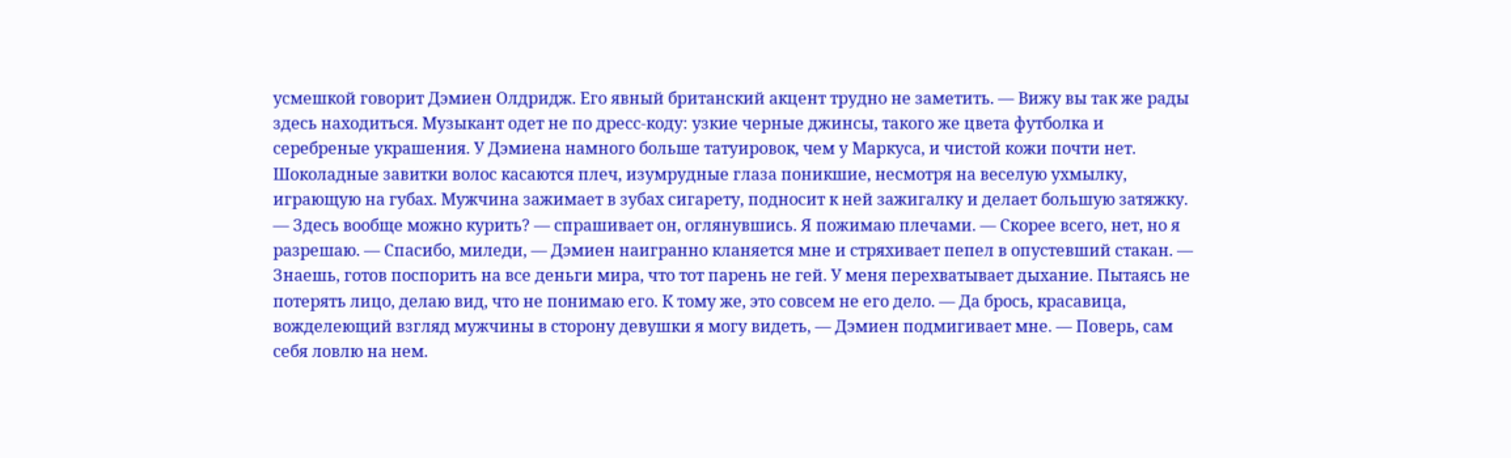усмешкой говорит Дэмиен Олдридж. Его явный британский акцент трудно не заметить. — Вижу вы так же рады здесь находиться. Музыкант одет не по дресс-коду: узкие черные джинсы, такого же цвета футболка и серебреные украшения. У Дэмиена намного больше татуировок, чем у Маркуса, и чистой кожи почти нет. Шоколадные завитки волос касаются плеч, изумрудные глаза поникшие, несмотря на веселую ухмылку, играющую на губах. Мужчина зажимает в зубах сигарету, подносит к ней зажигалку и делает большую затяжку. — Здесь вообще можно курить? — спрашивает он, оглянувшись. Я пожимаю плечами. — Скорее всего, нет, но я разрешаю. — Спасибо, миледи, — Дэмиен наигранно кланяется мне и стряхивает пепел в опустевший стакан. — Знаешь, готов поспорить на все деньги мира, что тот парень не гей. У меня перехватывает дыхание. Пытаясь не потерять лицо, делаю вид, что не понимаю его. К тому же, это совсем не его дело. — Да брось, красавица, вожделеющий взгляд мужчины в сторону девушки я могу видеть, — Дэмиен подмигивает мне. — Поверь, сам себя ловлю на нем.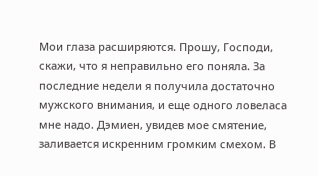Мои глаза расширяются. Прошу, Господи, скажи, что я неправильно его поняла. За последние недели я получила достаточно мужского внимания, и еще одного ловеласа мне надо. Дэмиен, увидев мое смятение, заливается искренним громким смехом. В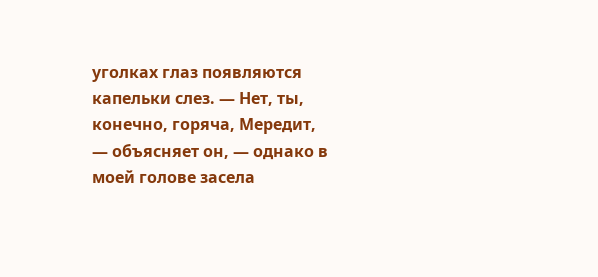уголках глаз появляются капельки слез. — Нет, ты, конечно, горяча, Мередит, — объясняет он, — однако в моей голове засела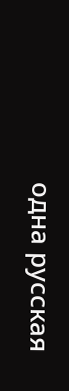одна русская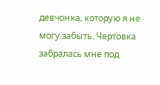девчонка, которую я не могу забыть. Чертовка забралась мне под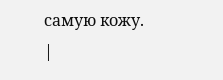самую кожу. |